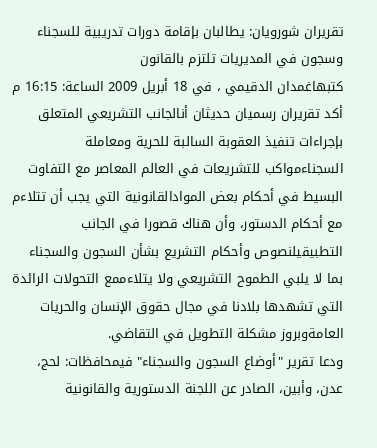تقريران شورويان: يطالبان بإقامة دورات تدريبية للسجناء وسجون في المديريات تلتزم بالقانون
كتبهاغمدان الدقيمي ، في 18 أبريل 2009 الساعة: 16:15 م
أكد تقريران رسميان حديثان أنالجانب التشريعي المتعلق بإجراءات تنفيذ العقوبة السالبة للحرية ومعاملة السجناءمواكب للتشريعات في العالم المعاصر مع التفاوت البسيط في أحكام بعض الموادالقانونية التي يجب أن تتلاءم مع أحكام الدستور، وأن هناك قصورا في الجانب التطبيقيلنصوص وأحكام التشريع بشأن السجون والسجناء بما لا يلبي الطموح التشريعي ولا يتلاءممع التحولات الرائدة التي تشهدها بلادنا في مجال حقوق الإنسان والحريات العامةوبروز مشكلة التطويل في التقاضي.
ودعا تقرير "أوضاع السجون والسجناء" فيمحافظات: لحج، عدن، وأبين، الصادر عن اللجنة الدستورية والقانونية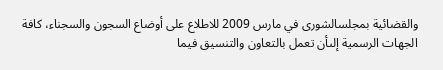والقضائية بمجلسالشورى في مارس 2009 للاطلاع على أوضاع السجون والسجناء، كافة الجهات الرسمية إلىأن تعمل بالتعاون والتنسيق فيما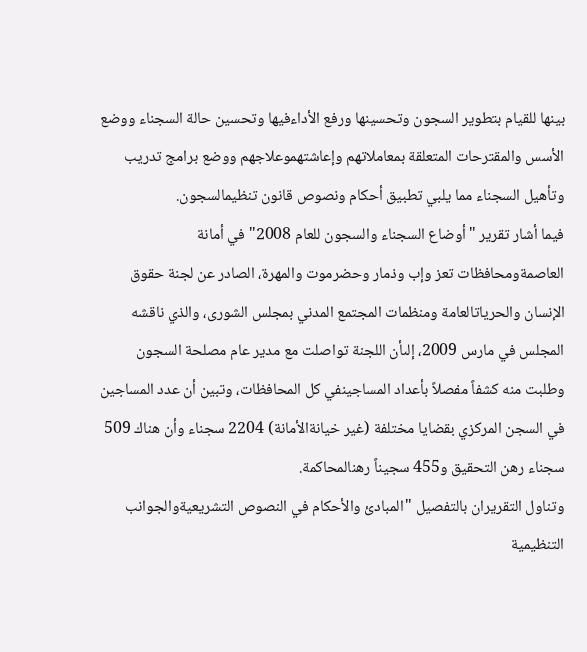بينها للقيام بتطوير السجون وتحسينها ورفع الأداءفيها وتحسين حالة السجناء ووضع الأسس والمقترحات المتعلقة بمعاملاتهم وإعاشتهموعلاجهم ووضع برامج تدريب وتأهيل السجناء مما يلبي تطبيق أحكام ونصوص قانون تنظيمالسجون.
فيما أشار تقرير "أوضاع السجناء والسجون للعام 2008" في أمانة العاصمةومحافظات تعز وإب وذمار وحضرموت والمهرة، الصادر عن لجنة حقوق الإنسان والحرياتالعامة ومنظمات المجتمع المدني بمجلس الشورى، والذي ناقشه المجلس في مارس 2009، إلىأن اللجنة تواصلت مع مدير عام مصلحة السجون وطلبت منه كشفاً مفصلاً بأعداد المساجينفي كل المحافظات، وتبين أن عدد المساجين في السجن المركزي بقضايا مختلفة (غير خيانةالأمانة) 2204 سجناء وأن هناك 509 سجناء رهن التحقيق و455 سجيناً رهنالمحاكمة.
وتناول التقريران بالتفصيل "المبادئ والأحكام في النصوص التشريعيةوالجوانب التنظيمية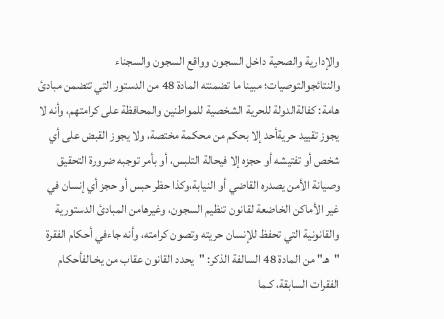والإدارية والصحية داخل السجون وواقع السجون والسجناء والنتائجوالتوصيات؛ مبينا ما تضمنته المادة 48 من الدستور التي تتضمن مبادئ هامة: كفالةالدولة للحرية الشخصية للمواطنين والمحافظة على كرامتهم، وأنه لا يجوز تقييد حريةأحد إلا بحكم من محكمة مختصة، ولا يجوز القبض على أي شخص أو تفتيشه أو حجزه إلا فيحالة التلبس، أو بأمر توجبه ضرورة التحقيق وصيانة الأمن يصدره القاضي أو النيابة،وكذا حظر حبس أو حجز أي إنسان في غير الأماكن الخاضعة لقانون تنظيم السجون، وغيرهامن المبادئ الدستورية والقانونية التي تحفظ للإنسان حريته وتصون كرامته، وأنه جاءفي أحكام الفقرة "هـ" من المادة 48 السالفة الذكر: "يحدد القانون عقاب من يخـالفأحكام الفقرات السابقة، كـما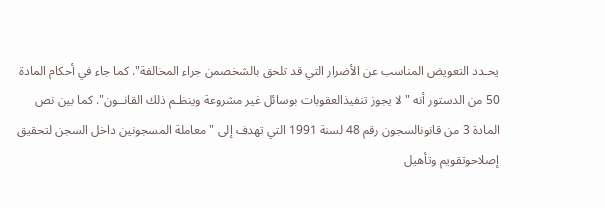يحـدد التعويض المناسب عن الأضرار التي قد تلحق بالشخصمن جراء المخالفة". كما جاء في أحكام المادة 50 من الدستور أنه "لا يجوز تنفيذالعقوبات بوسائل غير مشروعة وينظـم ذلك القانــون". كما بين نص المادة 3 من قانونالسجون رقم 48 لسنة 1991 التي تهدف إلى "معاملة المسجونين داخل السجن لتحقيق إصلاحوتقويم وتأهيل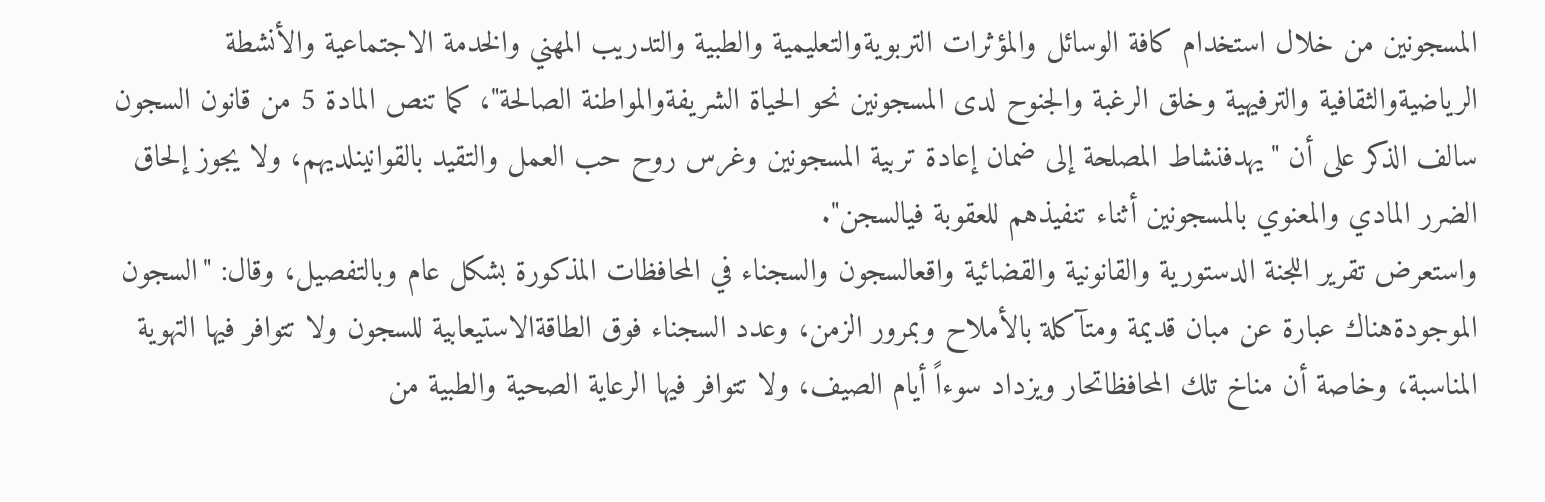المسجونين من خلال استخدام كافة الوسائل والمؤثرات التربويةوالتعليمية والطبية والتدريب المهني والخدمة الاجتماعية والأنشطة الرياضيةوالثقافية والترفيهية وخلق الرغبة والجنوح لدى المسجونين نحو الحياة الشريفةوالمواطنة الصالحة"، كما تنص المادة 5 من قانون السجون سالف الذكر على أن "يهدفنشاط المصلحة إلى ضمان إعادة تربية المسجونين وغرس روح حب العمل والتقيد بالقوانينلديهم، ولا يجوز إلحاق الضرر المادي والمعنوي بالمسجونين أثناء تنفيذهم للعقوبة فيالسجن".
واستعرض تقرير اللجنة الدستورية والقانونية والقضائية واقعالسجون والسجناء في المحافظات المذكورة بشكل عام وبالتفصيل، وقال: "السجون الموجودةهناك عبارة عن مبان قديمة ومتآكلة بالأملاح وبمرور الزمن، وعدد السجناء فوق الطاقةالاستيعابية للسجون ولا تتوافر فيها التهوية المناسبة، وخاصة أن مناخ تلك المحافظاتحار ويزداد سوءاً أيام الصيف، ولا تتوافر فيها الرعاية الصحية والطبية من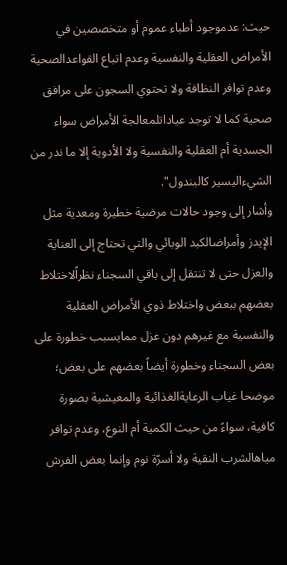حيث: عدموجود أطباء عموم أو متخصصين في الأمراض العقلية والنفسية وعدم اتباع القواعدالصحية وعدم توافر النظافة ولا تحتوي السجون على مرافق صحية كما لا توجد عياداتلمعالجة الأمراض سواء الجسدية أم العقلية والنفسية ولا الأدوية إلا ما ندر من الشيءاليسير كالبندول".
وأشار إلى وجود حالات مرضية خطيرة ومعدية مثل الإيدز وأمراضالكبد الوبائي والتي تحتاج إلى العناية والعزل حتى لا تنتقل إلى باقي السجناء نظراًلاختلاط بعضهم ببعض واختلاط ذوي الأمراض العقلية والنفسية مع غيرهم دون عزل ممايسبب خطورة على بعض السجناء وخطورة أيضاً بعضهم على بعض؛ موضحا غياب الرعايةالغذائية والمعيشية بصورة كافية، سواءً من حيث الكمية أم النوع، وعدم توافر مياهالشرب النقية ولا أسرّة نوم وإنما بعض الفرش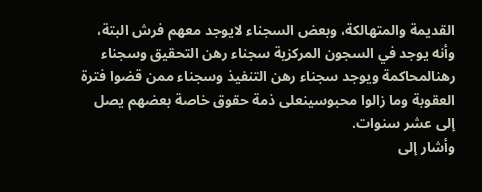القديمة والمتهالكة، وبعض السجناء لايوجد معهم فرش البتة، وأنه يوجد في السجون المركزية سجناء رهن التحقيق وسجناء رهنالمحاكمة ويوجد سجناء رهن التنفيذ وسجناء ممن قضوا فترة العقوبة وما زالوا محبوسينعلى ذمة حقوق خاصة بعضهم يصل إلى عشر سنوات.
وأشار إلى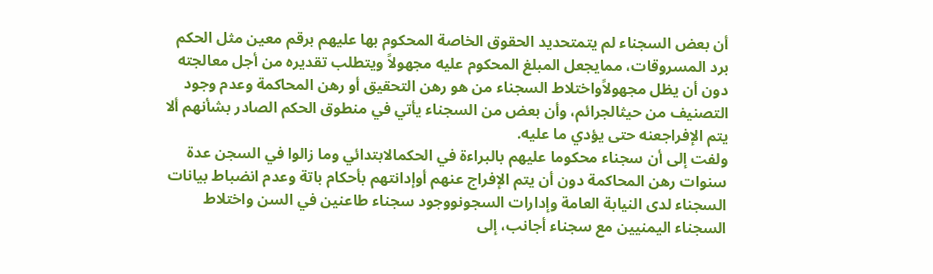أن بعض السجناء لم يتمتحديد الحقوق الخاصة المحكوم بها عليهم برقم معين مثل الحكم برد المسروقات، ممايجعل المبلغ المحكوم عليه مجهولاً ويتطلب تقديره من أجل معالجته دون أن يظل مجهولاًواختلاط السجناء من هو رهن التحقيق أو رهن المحاكمة وعدم وجود التصنيف من حيثالجرائم، وأن بعض من السجناء يأتي في منطوق الحكم الصادر بشأنهم ألا يتم الإفراجعنه حتى يؤدي ما عليه.
ولفت إلى أن سجناء محكوما عليهم بالبراءة في الحكمالابتدائي وما زالوا في السجن عدة سنوات رهن المحاكمة دون أن يتم الإفراج عنهم أوإدانتهم بأحكام باتة وعدم انضباط بيانات السجناء لدى النيابة العامة وإدارات السجونووجود سجناء طاعنين في السن واختلاط السجناء اليمنيين مع سجناء أجانب، إلى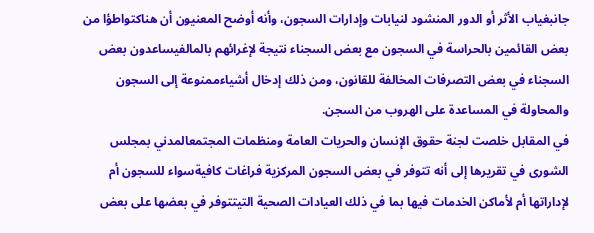جانبغياب الأثر أو الدور المنشود لنيابات وإدارات السجون، وأنه أوضح المعنيون أن هناكتواطؤا من بعض القائمين بالحراسة في السجون مع بعض السجناء نتيجة لإغرائهم بالمالفيساعدون بعض السجناء في بعض التصرفات المخالفة للقانون، ومن ذلك إدخال أشياءممنوعة إلى السجون والمحاولة في المساعدة على الهروب من السجن.
في المقابل خلصت لجنة حقوق الإنسان والحريات العامة ومنظمات المجتمعالمدني بمجلس الشورى في تقريرها إلى أنه تتوفر في بعض السجون المركزية فراغات كافيةسواء للسجون أم لإداراتها أم لأماكن الخدمات فيها بما في ذلك العيادات الصحية التيتتوفر في بعضها على بعض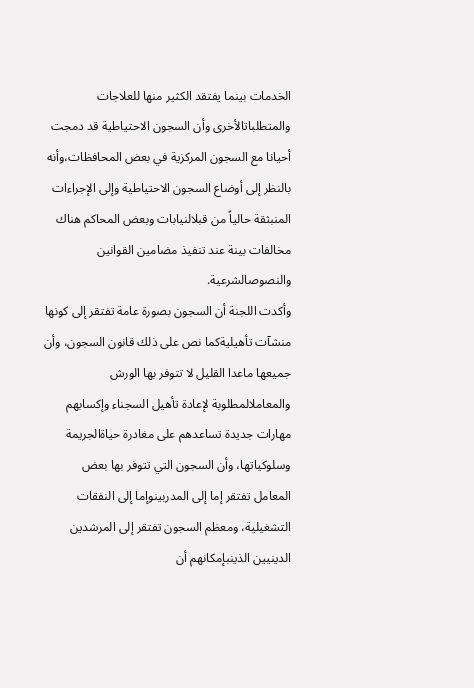الخدمات بينما يفتقد الكثير منها للعلاجات والمتطلباتالأخرى وأن السجون الاحتياطية قد دمجت أحيانا مع السجون المركزية في بعض المحافظات،وأنه بالنظر إلى أوضاع السجون الاحتياطية وإلى الإجراءات المنبثقة حالياً من قبلالنيابات وبعض المحاكم هناك مخالفات بينة عند تنفيذ مضامين القوانين والنصوصالشرعية.
وأكدت اللجنة أن السجون بصورة عامة تفتقر إلى كونها منشآت تأهيليةكما نص على ذلك قانون السجون، وأن جميعها ماعدا القليل لا تتوفر بها الورش والمعاملالمطلوبة لإعادة تأهيل السجناء وإكسابهم مهارات جديدة تساعدهم على مغادرة حياةالجريمة وسلوكياتها، وأن السجون التي تتوفر بها بعض المعامل تفتقر إما إلى المدربينوإما إلى النفقات التشغيلية، ومعظم السجون تفتقر إلى المرشدين الدينيين الذينبإمكانهم أن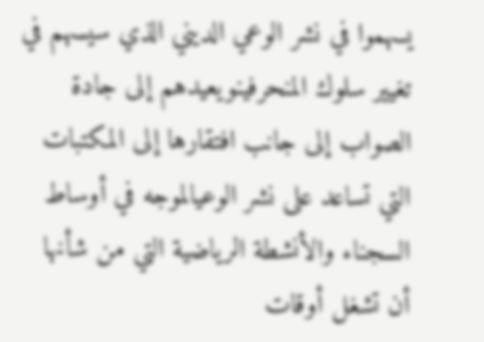يسهموا في نشر الوعي الديني الذي سيسهم في تغيير سلوك المنحرفينويعيدهم إلى جادة الصواب إلى جانب افتقارها إلى المكتبات التي تساعد على نشر الوعيالموجه في أوساط السجناء والأنشطة الرياضية التي من شأنها أن تشغل أوقات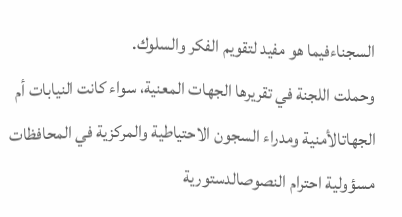السجناءفيما هو مفيد لتقويم الفكر والسلوك.
وحملت اللجنة في تقريرها الجهات المعنية، سواء كانت النيابات أم الجهاتالأمنية ومدراء السجون الاحتياطية والمركزية في المحافظات مسؤولية احترام النصوصالدستورية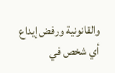والقانونية ورفض إيداع أي شخص في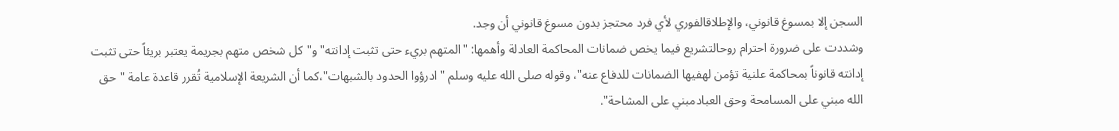السجن إلا بمسوغ قانوني، والإطلاقالفوري لأي فرد محتجز بدون مسوغ قانوني أن وجد.
وشددت على ضرورة احترام روحالتشريع فيما يخص ضمانات المحاكمة العادلة وأهمها: "المتهم بريء حتى تثبت إدانته" و"كل شخص متهم بجريمة يعتبر بريئاً حتى تثبت إدانته قانوناً بمحاكمة علنية تؤمن لهفيها الضمانات للدفاع عنه"، وقوله صلى الله عليه وسلم "ادرؤوا الحدود بالشبهات"،كما أن الشريعة الإسلامية تُقرر قاعدة عامة "حق الله مبني على المسامحة وحق العبادمبني على المشاحة".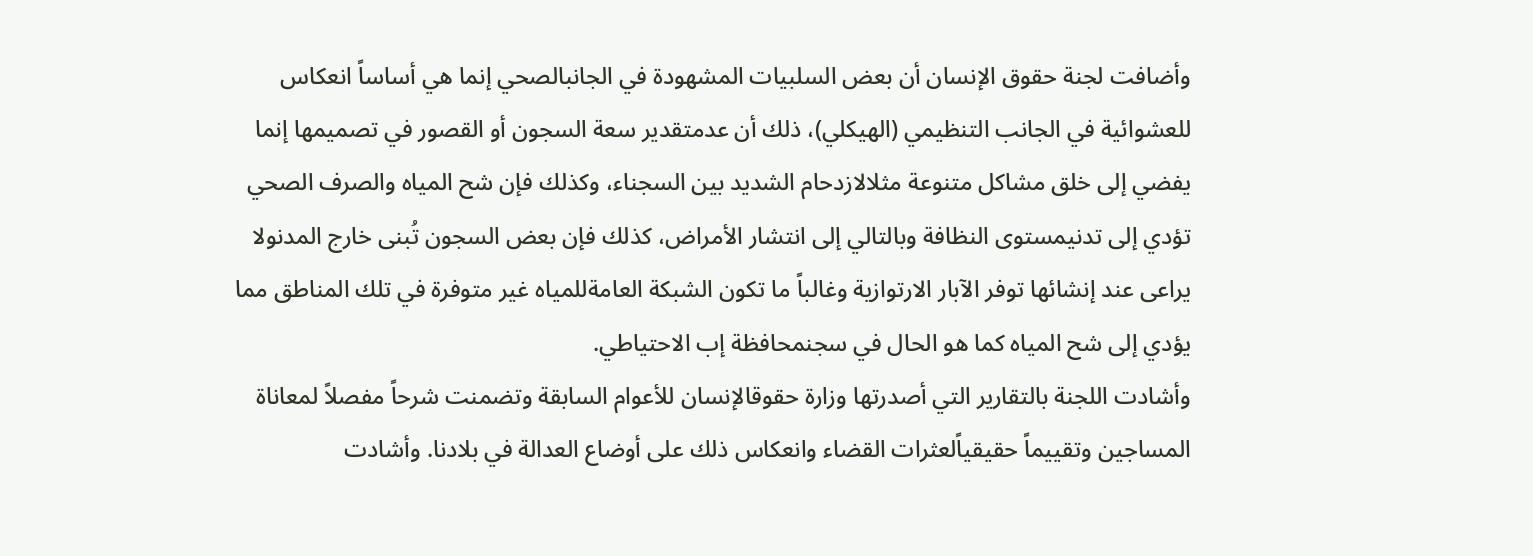وأضافت لجنة حقوق الإنسان أن بعض السلبيات المشهودة في الجانبالصحي إنما هي أساساً انعكاس للعشوائية في الجانب التنظيمي (الهيكلي)، ذلك أن عدمتقدير سعة السجون أو القصور في تصميمها إنما يفضي إلى خلق مشاكل متنوعة مثلالازدحام الشديد بين السجناء، وكذلك فإن شح المياه والصرف الصحي تؤدي إلى تدنيمستوى النظافة وبالتالي إلى انتشار الأمراض، كذلك فإن بعض السجون تُبنى خارج المدنولا يراعى عند إنشائها توفر الآبار الارتوازية وغالباً ما تكون الشبكة العامةللمياه غير متوفرة في تلك المناطق مما يؤدي إلى شح المياه كما هو الحال في سجنمحافظة إب الاحتياطي.
وأشادت اللجنة بالتقارير التي أصدرتها وزارة حقوقالإنسان للأعوام السابقة وتضمنت شرحاً مفصلاً لمعاناة المساجين وتقييماً حقيقياًلعثرات القضاء وانعكاس ذلك على أوضاع العدالة في بلادنا. وأشادت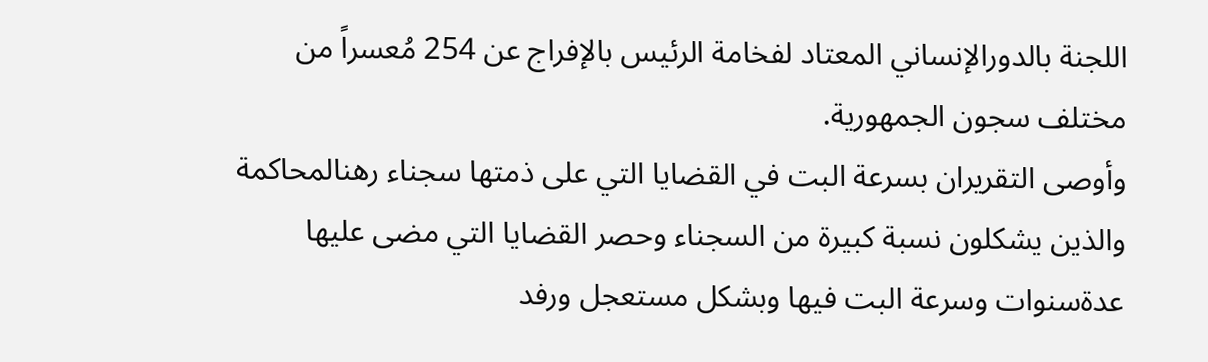اللجنة بالدورالإنساني المعتاد لفخامة الرئيس بالإفراج عن 254 مُعسراً من مختلف سجون الجمهورية.
وأوصى التقريران بسرعة البت في القضايا التي على ذمتها سجناء رهنالمحاكمة والذين يشكلون نسبة كبيرة من السجناء وحصر القضايا التي مضى عليها عدةسنوات وسرعة البت فيها وبشكل مستعجل ورفد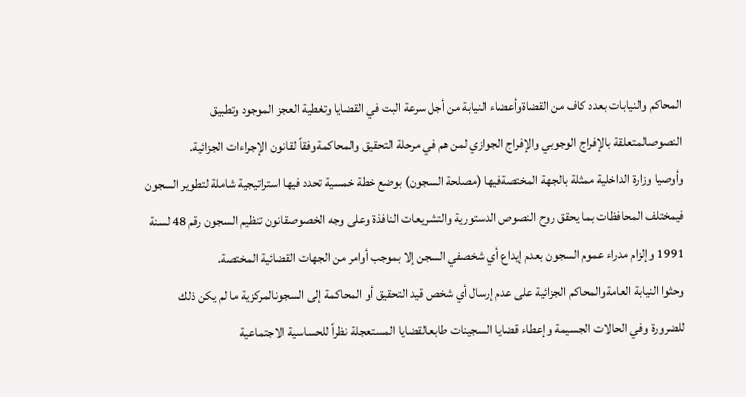المحاكم والنيابات بعدد كاف من القضاةوأعضاء النيابة من أجل سرعة البت في القضايا وتغطية العجز الموجود وتطبيق النصوصالمتعلقة بالإفراج الوجوبي والإفراج الجوازي لمن هم في مرحلة التحقيق والمحاكمةوفقاً لقانون الإجراءات الجزائية.
وأوصيا وزارة الداخلية ممثلة بالجهة المختصةفيها (مصلحة السجون) بوضع خطة خمسية تحدد فيها استراتيجية شاملة لتطوير السجون فيمختلف المحافظات بما يحقق روح النصوص الدستورية والتشريعات النافذة وعلى وجه الخصوصقانون تنظيم السجون رقم 48 لسنة 1991 وإلزام مدراء عموم السجون بعدم إيداع أي شخصفي السجن إلا بموجب أوامر من الجهات القضائية المختصة.
وحثوا النيابة العامةوالمحاكم الجزائية على عدم إرسال أي شخص قيد التحقيق أو المحاكمة إلى السجونالمركزية ما لم يكن ذلك للضرورة وفي الحالات الجسيمة وإعطاء قضايا السجينات طابعالقضايا المستعجلة نظراً للحساسية الاجتماعية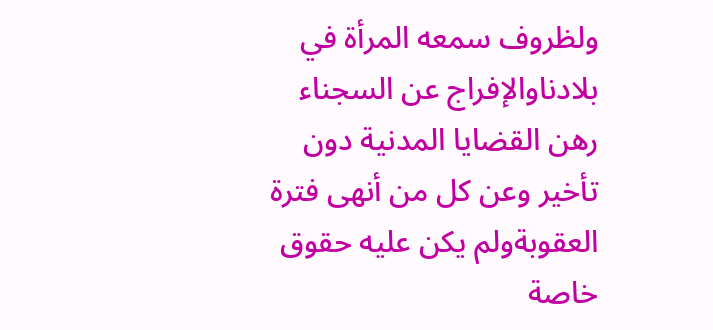ولظروف سمعه المرأة في بلادناوالإفراج عن السجناء رهن القضايا المدنية دون تأخير وعن كل من أنهى فترة العقوبةولم يكن عليه حقوق خاصة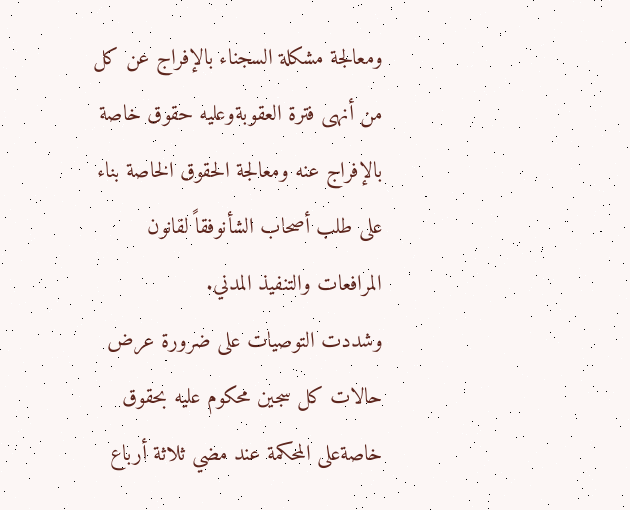ومعالجة مشكلة السجناء بالإفراج عن كل من أنهى فترة العقوبةوعليه حقوق خاصة بالإفراج عنه ومعالجة الحقوق الخاصة بناء على طلب أصحاب الشأنوفقاً لقانون المرافعات والتنفيذ المدني.
وشددت التوصيات على ضرورة عرض حالات كل سجين محكوم عليه بحقوق خاصةعلى المحكمة عند مضي ثلاثة أرباع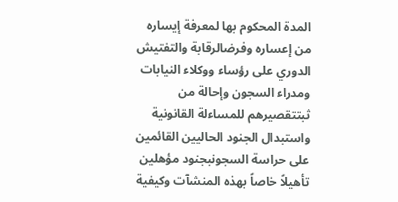المدة المحكوم بها لمعرفة إيساره من إعساره وفرضالرقابة والتفتيش الدوري على رؤساء ووكلاء النيابات ومدراء السجون وإحالة من ثبتتقصيرهم للمساءلة القانونية واستبدال الجنود الحاليين القائمين على حراسة السجونبجنود مؤهلين تأهيلاً خاصاً بهذه المنشآت وكيفية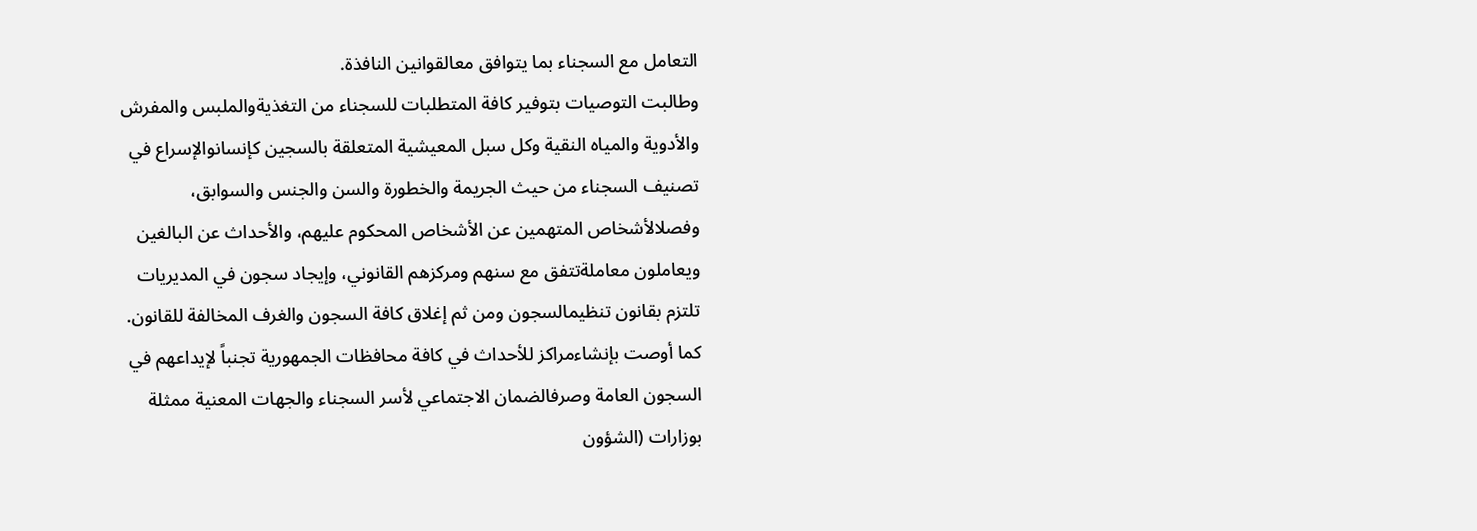التعامل مع السجناء بما يتوافق معالقوانين النافذة.
وطالبت التوصيات بتوفير كافة المتطلبات للسجناء من التغذيةوالملبس والمفرش والأدوية والمياه النقية وكل سبل المعيشية المتعلقة بالسجين كإنسانوالإسراع في تصنيف السجناء من حيث الجريمة والخطورة والسن والجنس والسوابق، وفصلالأشخاص المتهمين عن الأشخاص المحكوم عليهم، والأحداث عن البالغين ويعاملون معاملةتتفق مع سنهم ومركزهم القانوني، وإيجاد سجون في المديريات تلتزم بقانون تنظيمالسجون ومن ثم إغلاق كافة السجون والغرف المخالفة للقانون.
كما أوصت بإنشاءمراكز للأحداث في كافة محافظات الجمهورية تجنباً لإيداعهم في السجون العامة وصرفالضمان الاجتماعي لأسر السجناء والجهات المعنية ممثلة بوزارات (الشؤون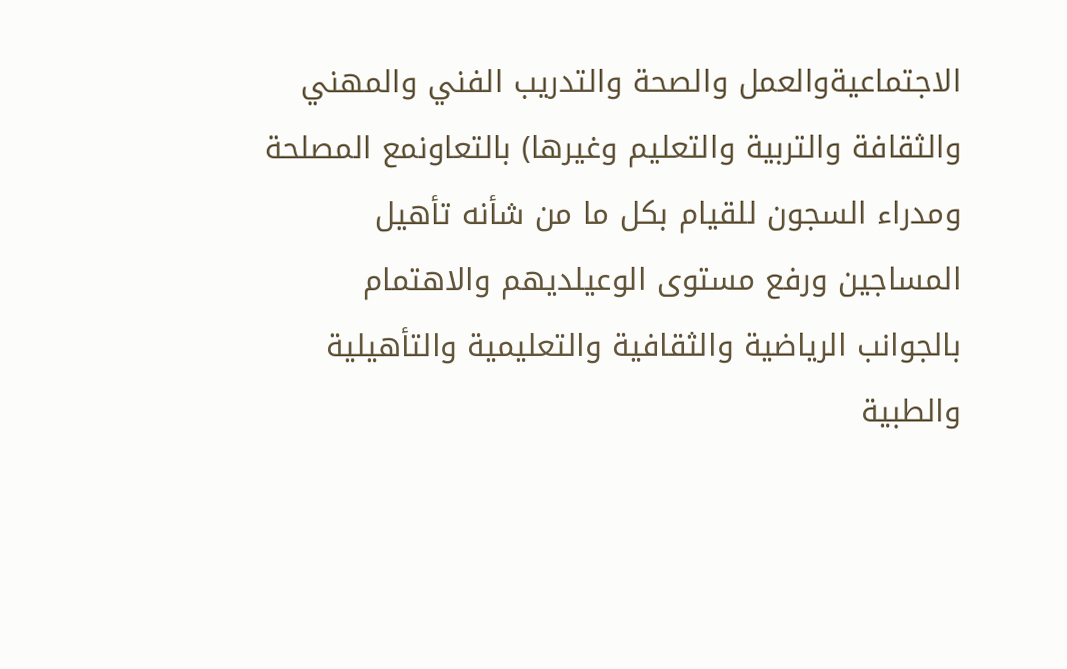الاجتماعيةوالعمل والصحة والتدريب الفني والمهني والثقافة والتربية والتعليم وغيرها) بالتعاونمع المصلحة ومدراء السجون للقيام بكل ما من شأنه تأهيل المساجين ورفع مستوى الوعيلديهم والاهتمام بالجوانب الرياضية والثقافية والتعليمية والتأهيلية والطبية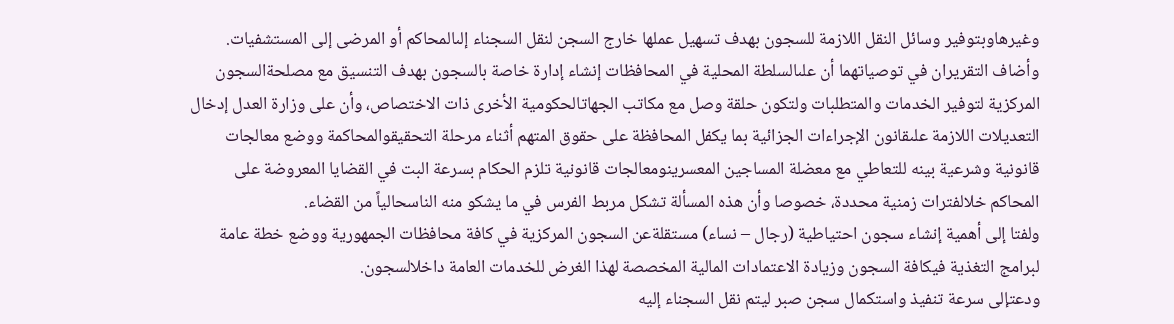وغيرهاوبتوفير وسائل النقل اللازمة للسجون بهدف تسهيل عملها خارج السجن لنقل السجناء إلىالمحاكم أو المرضى إلى المستشفيات.
وأضاف التقريران في توصياتهما أن علىالسلطة المحلية في المحافظات إنشاء إدارة خاصة بالسجون بهدف التنسيق مع مصلحةالسجون المركزية لتوفير الخدمات والمتطلبات ولتكون حلقة وصل مع مكاتب الجهاتالحكومية الأخرى ذات الاختصاص، وأن على وزارة العدل إدخال التعديلات اللازمة علىقانون الإجراءات الجزائية بما يكفل المحافظة على حقوق المتهم أثناء مرحلة التحقيقوالمحاكمة ووضع معالجات قانونية وشرعية بينه للتعاطي مع معضلة المساجين المعسرينومعالجات قانونية تلزم الحكام بسرعة البت في القضايا المعروضة على المحاكم خلالفترات زمنية محددة، خصوصا وأن هذه المسألة تشكل مربط الفرس في ما يشكو منه الناسحالياً من القضاء.
ولفتا إلى أهمية إنشاء سجون احتياطية (رجال – نساء) مستقلةعن السجون المركزية في كافة محافظات الجمهورية ووضع خطة عامة لبرامج التغذية فيكافة السجون وزيادة الاعتمادات المالية المخصصة لهذا الغرض للخدمات العامة داخلالسجون.
ودعتإلى سرعة تنفيذ واستكمال سجن صبر ليتم نقل السجناء إليه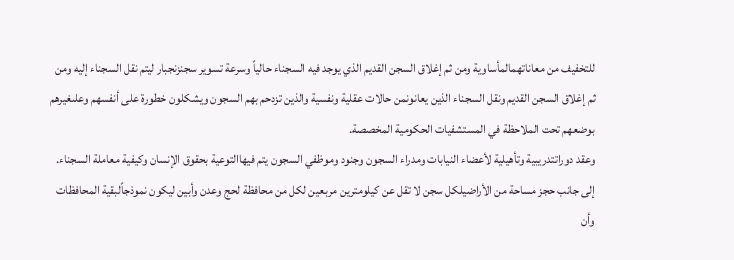للتخفيف من معاناتهمالمأساوية ومن ثم إغلاق السجن القديم الذي يوجد فيه السجناء حالياً وسرعة تسوير سجنزنجبار ليتم نقل السجناء إليه ومن ثم إغلاق السجن القديم ونقل السجناء الذين يعانونمن حالات عقلية ونفسية والذين تزدحم بهم السجون ويشكلون خطورة على أنفسهم وعلىغيرهم بوضعهم تحت الملاحظة في المستشفيات الحكومية المخصصة.
وعقد دوراتتدريبية وتأهيلية لأعضاء النيابات ومدراء السجون وجنود وموظفي السجون يتم فيهاالتوعية بحقوق الإنسان وكيفية معاملة السجناء.
إلى جانب حجز مساحة من الأراضيلكل سجن لا تقل عن كيلومترين مربعين لكل من محافظة لحج وعدن وأبين ليكون نموذجاًلبقية المحافظات وأن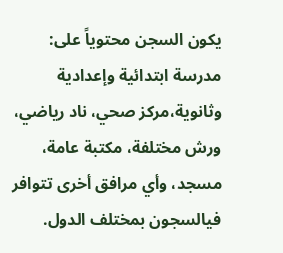يكون السجن محتوياً على: مدرسة ابتدائية وإعدادية وثانوية،مركز صحي، ناد رياضي، ورش مختلفة، مكتبة عامة، مسجد، وأي مرافق أخرى تتوافر فيالسجون بمختلف الدول.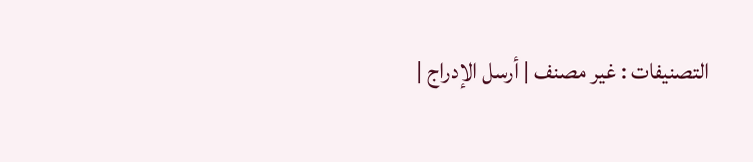التصنيفات : غير مصنف | أرسل الإدراج |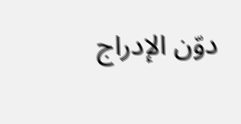دوّن الإدراج